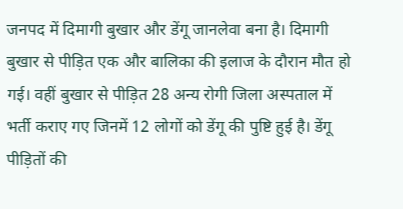जनपद में दिमागी बुखार और डेंगू जानलेवा बना है। दिमागी बुखार से पीड़ित एक और बालिका की इलाज के दौरान मौत हो गई। वहीं बुखार से पीड़ित 28 अन्य रोगी जिला अस्पताल में भर्ती कराए गए जिनमें 12 लोगों को डेंगू की पुष्टि हुई है। डेंगू पीड़ितों की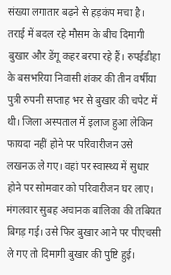संख्या लगातार बढ़ने से हड़कंप मचा है।
तराई में बदल रहे मौसम के बीच दिमागी बुखार और डेंगू कहर बरपा रहे हैं। रुपईडीहा के बसभरिया निवासी शंकर की तीन वर्षीया पुत्री रुपनी सप्ताह भर से बुखार की चपेट में थी। जिला अस्पताल में इलाज हुआ लेकिन फायदा नहीं होने पर परिवारीजन उसे लखनऊ ले गए। वहां पर स्वास्थ्य में सुधार होने पर सोमवार को परिवारीजन घर लाए।
मंगलवार सुबह अचानक बालिका की तबियत बिगड़ गई। उसे फिर बुखार आने पर पीएचसी ले गए तो दिमागी बुखार की पुष्टि हुई।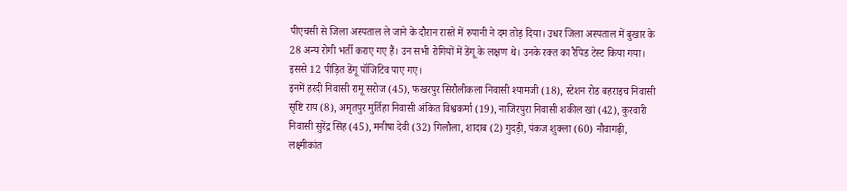पीएचसी से जिला अस्पताल ले जाने के दौरान रास्ते में रुपानी ने दम तोड़ दिया। उधर जिला अस्पताल में बुखार के 28 अन्य रोगी भर्ती कराए गए हैं। उन सभी रोगियों में डेंगू के लक्षण थे। उनके रक्त का रैपिड टेस्ट किया गया। इससे 12 पीड़ित डेंगू पॉजिटिव पाए गए।
इनमें हरदी निवासी रामू सरोज (45), फखरपुर सिरौलीकला निवासी श्यामजी (18), स्टेशन रोड बहराइच निवासी सृष्टि राय (8), अमृतपुर मुर्तिहा निवासी अंकित विश्वकर्मा (19), नाजिरपुरा निवासी शकील खां (42), कुरवारी निवासी सुरेंद्र सिंह (45), मनीषा देवी (32) गिलौला, शादाब (2) गुदड़ी, पंकज शुक्ला (60) नौवागढ़ी, लक्ष्मीकांत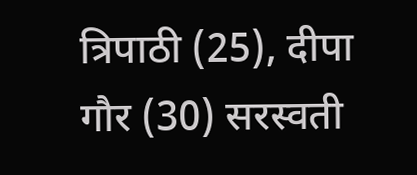त्रिपाठी (25), दीपा गौर (30) सरस्वती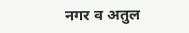नगर व अतुल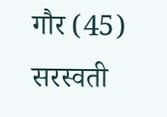गौर (45) सरस्वती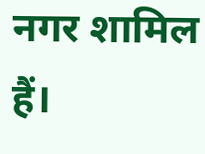नगर शामिल हैं।